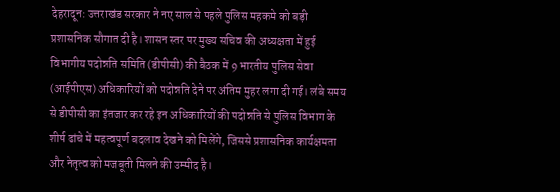देहरादून: उत्तराखंड सरकार ने नए साल से पहले पुलिस महकमे को बड़ी प्रशासनिक सौगात दी है। शासन स्तर पर मुख्य सचिव की अध्यक्षता में हुई विभागीय पदोन्नति समिति (डीपीसी) की बैठक में 9 भारतीय पुलिस सेवा (आईपीएस) अधिकारियों को पदोन्नति देने पर अंतिम मुहर लगा दी गई। लंबे समय से डीपीसी का इंतजार कर रहे इन अधिकारियों की पदोन्नति से पुलिस विभाग के शीर्ष ढांचे में महत्वपूर्ण बदलाव देखने को मिलेंगे, जिससे प्रशासनिक कार्यक्षमता और नेतृत्व को मजबूती मिलने की उम्मीद है।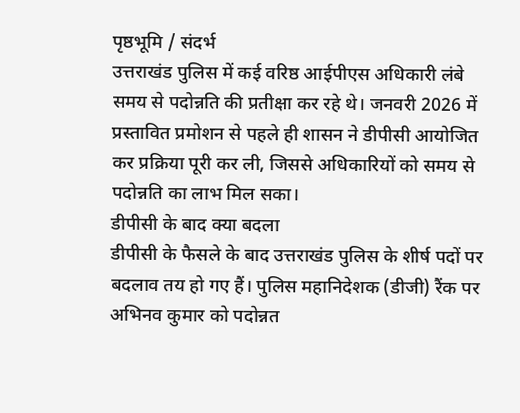पृष्ठभूमि / संदर्भ
उत्तराखंड पुलिस में कई वरिष्ठ आईपीएस अधिकारी लंबे समय से पदोन्नति की प्रतीक्षा कर रहे थे। जनवरी 2026 में प्रस्तावित प्रमोशन से पहले ही शासन ने डीपीसी आयोजित कर प्रक्रिया पूरी कर ली, जिससे अधिकारियों को समय से पदोन्नति का लाभ मिल सका।
डीपीसी के बाद क्या बदला
डीपीसी के फैसले के बाद उत्तराखंड पुलिस के शीर्ष पदों पर बदलाव तय हो गए हैं। पुलिस महानिदेशक (डीजी) रैंक पर अभिनव कुमार को पदोन्नत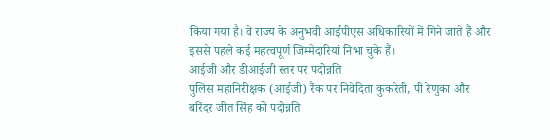किया गया है। वे राज्य के अनुभवी आईपीएस अधिकारियों में गिने जाते हैं और इससे पहले कई महत्वपूर्ण जिम्मेदारियां निभा चुके हैं।
आईजी और डीआईजी स्तर पर पदोन्नति
पुलिस महानिरीक्षक (आईजी) रैंक पर निवेदिता कुकरेती, पी रेणुका और बरिंदर जीत सिंह को पदोन्नति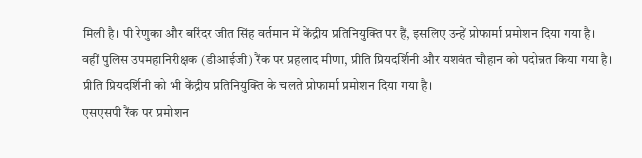मिली है। पी रेणुका और बरिंदर जीत सिंह वर्तमान में केंद्रीय प्रतिनियुक्ति पर हैं, इसलिए उन्हें प्रोफार्मा प्रमोशन दिया गया है।
वहीं पुलिस उपमहानिरीक्षक (डीआईजी) रैंक पर प्रहलाद मीणा, प्रीति प्रियदर्शिनी और यशवंत चौहान को पदोन्नत किया गया है। प्रीति प्रियदर्शिनी को भी केंद्रीय प्रतिनियुक्ति के चलते प्रोफार्मा प्रमोशन दिया गया है।
एसएसपी रैंक पर प्रमोशन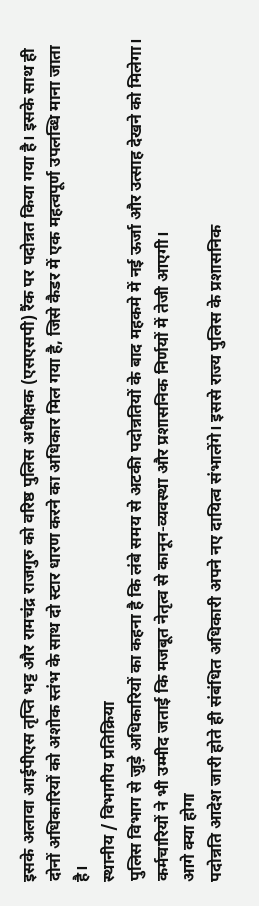इसके अलावा आईपीएस तृप्ति भट्ट और रामचंद्र राजगुरु को वरिष्ठ पुलिस अधीक्षक (एसएसपी) रैंक पर पदोन्नत किया गया है। इसके साथ ही दोनों अधिकारियों को अशोक स्तंभ के साथ दो स्टार धारण करने का अधिकार मिल गया है, जिसे कैडर में एक महत्वपूर्ण उपलब्धि माना जाता है।
स्थानीय / विभागीय प्रतिक्रिया
पुलिस विभाग से जुड़े अधिकारियों का कहना है कि लंबे समय से अटकी पदोन्नतियों के बाद महकमे में नई ऊर्जा और उत्साह देखने को मिलेगा।
कर्मचारियों ने भी उम्मीद जताई कि मजबूत नेतृत्व से कानून-व्यवस्था और प्रशासनिक निर्णयों में तेजी आएगी।
आगे क्या होगा
पदोन्नति आदेश जारी होते ही संबंधित अधिकारी अपने नए दायित्व संभालेंगे। इससे राज्य पुलिस के प्रशासनिक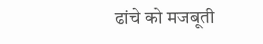ढांचे को मजबूती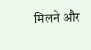मिलने और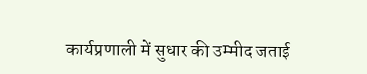कार्यप्रणाली में सुधार की उम्मीद जताई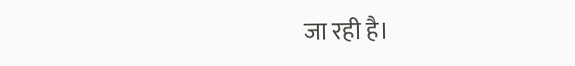जा रही है।